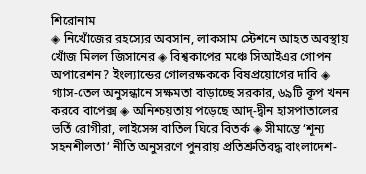শিরোনাম
◈ নিখোঁজের রহস্যের অবসান, লাকসাম স্টেশনে আহত অবস্থায় খোঁজ মিলল জিসানের ◈ বিশ্বকাপের মঞ্চে সিআইএর গোপন অপারেশন? ইংল্যান্ডের গোলরক্ষককে বিষপ্রয়োগের দাবি ◈ গ্যাস-তেল অনুসন্ধানে সক্ষমতা বাড়াচ্ছে সরকার, ৬৯টি কূপ খনন করবে বাপেক্স ◈ অনিশ্চয়তায় প‌ড়ে‌ছে আদ্-দ্বীন হাসপাতালের ভর্তি রোগীরা, লাইসেন্স বাতিল ঘিরে বিতর্ক ◈ সীমান্তে ‘শূন্য সহনশীলতা’ নীতি অনুসরণে পুনরায় প্রতিশ্রুতিবদ্ধ বাংলাদেশ-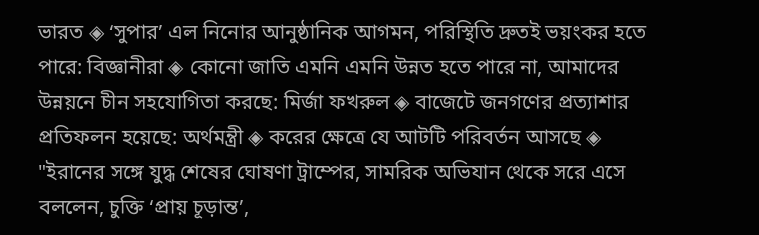ভারত ◈ ‘সুপার’ এল নিনোর আনুষ্ঠানিক আগমন, পরিস্থিতি দ্রুতই ভয়ংকর হতে পারে: বিজ্ঞানীরা ◈ কোনো জাতি এমনি এমনি উন্নত হতে পারে না, আমাদের উন্নয়নে চীন সহযোগিতা করছে: মির্জা ফখরুল ◈ বাজেটে জনগণের প্রত্যাশার প্রতিফলন হয়েছে: অর্থমন্ত্রী ◈ করের ক্ষেত্রে যে আটটি পরিবর্তন আসছে ◈ "ইরানের সঙ্গে যুদ্ধ শেষের ঘোষণা ট্রাম্পের, সামরিক অভিযান থেকে সরে এসে বললেন, চুক্তি ‘প্রায় চূড়ান্ত’,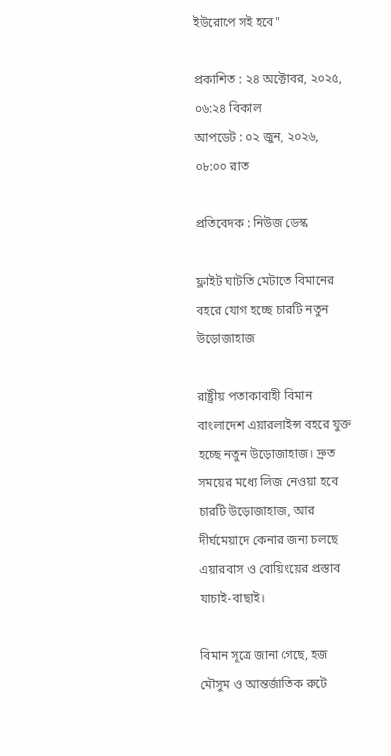ইউরোপে সই হবে"

প্রকাশিত : ২৪ অক্টোবর, ২০২৫, ০৬:২৪ বিকাল
আপডেট : ০২ জুন, ২০২৬, ০৮:০০ রাত

প্রতিবেদক : নিউজ ডেস্ক

ফ্লাইট ঘাটতি মেটাতে বিমানের বহরে যোগ হচ্ছে চারটি নতুন উড়োজাহাজ

রাষ্ট্রীয় পতাকাবাহী বিমান বাংলাদেশ এয়ারলাইন্স বহরে যুক্ত হচ্ছে নতুন উড়োজাহাজ। দ্রুত সময়ের মধ্যে লিজ নেওয়া হবে চারটি উড়োজাহাজ, আর দীর্ঘমেয়াদে কেনার জন্য চলছে এয়ারবাস ও বোয়িংয়ের প্রস্তাব যাচাই-বাছাই।

বিমান সূত্রে জানা গেছে, হজ মৌসুম ও আন্তর্জাতিক রুটে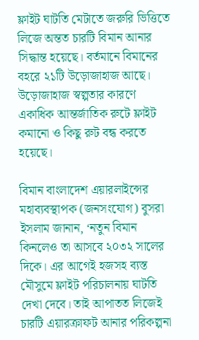ফ্লাইট ঘাটতি মেটাতে জরুরি ভিত্তিতে লিজে অন্তত চারটি বিমান আনার সিদ্ধান্ত হয়েছে। বর্তমানে বিমানের বহরে ২১টি উড়োজাহাজ আছে। উড়োজাহাজ স্বল্পতার কারণে একাধিক আন্তর্জাতিক রুটে ফ্লাইট কমানো ও কিছু রুট বন্ধ করতে হয়েছে।

বিমান বাংলাদেশ এয়ারলাইন্সের মহাব্যবস্থাপক (জনসংযোগ) বুসরা ইসলাম জানান, ‘নতুন বিমান কিনলেও তা আসবে ২০৩২ সালের দিকে। এর আগেই হজসহ ব্যস্ত মৌসুমে ফ্লাইট পরিচালনায় ঘাটতি দেখা দেবে। তাই আপাতত লিজেই চারটি এয়ারক্রাফট আনার পরিকল্পনা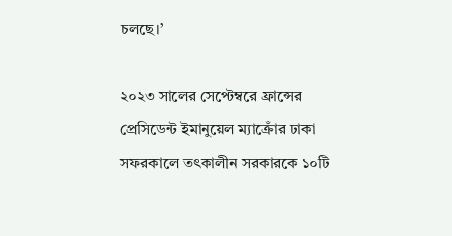চলছে।’

২০২৩ সালের সেপ্টেম্বরে ফ্রান্সের প্রেসিডেন্ট ইমানুয়েল ম্যাক্রোঁর ঢাকা সফরকালে তৎকালীন সরকারকে ১০টি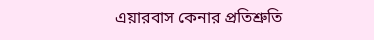এয়ারবাস কেনার প্রতিশ্রুতি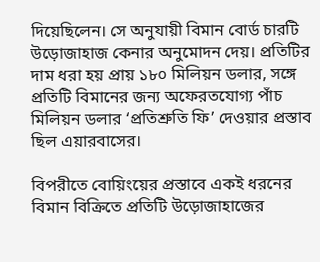দিয়েছিলেন। সে অনুযায়ী বিমান বোর্ড চারটি উড়োজাহাজ কেনার অনুমোদন দেয়। প্রতিটির দাম ধরা হয় প্রায় ১৮০ মিলিয়ন ডলার, সঙ্গে প্রতিটি বিমানের জন্য অফেরতযোগ্য পাঁচ মিলিয়ন ডলার ‘প্রতিশ্রুতি ফি’ দেওয়ার প্রস্তাব ছিল এয়ারবাসের।

বিপরীতে বোয়িংয়ের প্রস্তাবে একই ধরনের বিমান বিক্রিতে প্রতিটি উড়োজাহাজের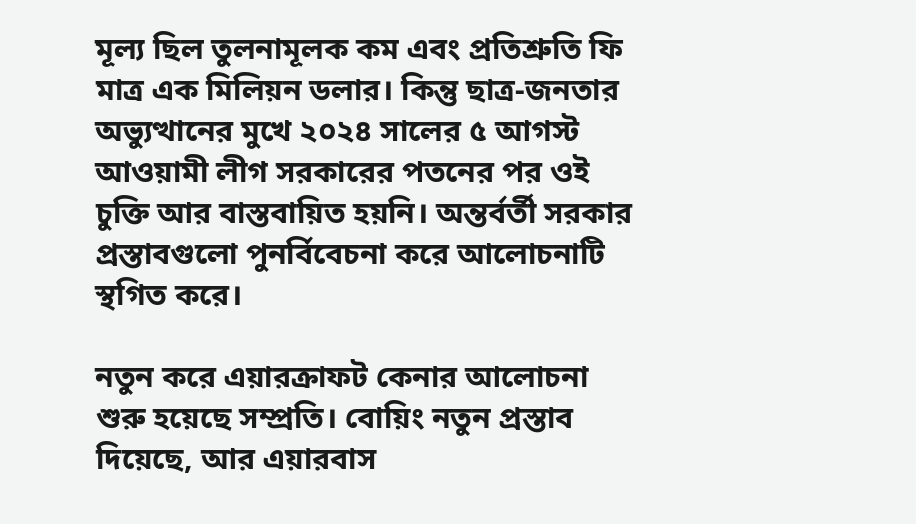মূল্য ছিল তুলনামূলক কম এবং প্রতিশ্রুতি ফি মাত্র এক মিলিয়ন ডলার। কিন্তু ছাত্র-জনতার অভ্যুত্থানের মুখে ২০২৪ সালের ৫ আগস্ট আওয়ামী লীগ সরকারের পতনের পর ওই চুক্তি আর বাস্তবায়িত হয়নি। অন্তর্বর্তী সরকার প্রস্তাবগুলো পুনর্বিবেচনা করে আলোচনাটি স্থগিত করে।

নতুন করে এয়ারক্রাফট কেনার আলোচনা শুরু হয়েছে সম্প্রতি। বোয়িং নতুন প্রস্তাব দিয়েছে, আর এয়ারবাস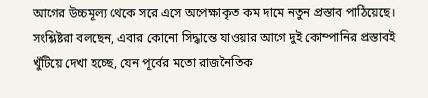আগের উচ্চমূল্য থেকে সরে এসে অপেক্ষাকৃত কম দামে নতুন প্রস্তাব পাঠিয়েছে। সংশ্লিষ্টরা বলছেন, এবার কোনো সিদ্ধান্তে যাওয়ার আগে দুই কোম্পানির প্রস্তাবই খুঁটিয়ে দেখা হচ্ছে, যেন পূর্বের মতো রাজনৈতিক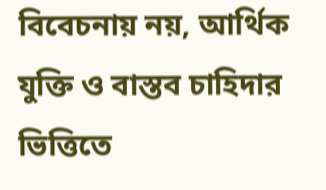বিবেচনায় নয়, আর্থিক যুক্তি ও বাস্তব চাহিদার ভিত্তিতে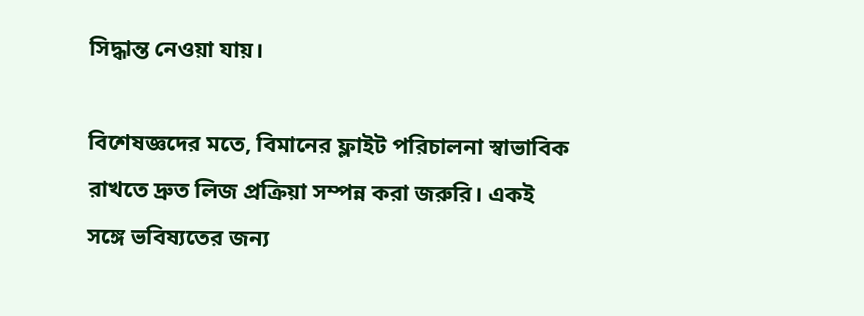সিদ্ধান্ত নেওয়া যায়।

বিশেষজ্ঞদের মতে, বিমানের ফ্লাইট পরিচালনা স্বাভাবিক রাখতে দ্রুত লিজ প্রক্রিয়া সম্পন্ন করা জরুরি। একই সঙ্গে ভবিষ্যতের জন্য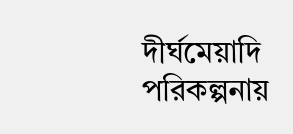দীর্ঘমেয়াদি পরিকল্পনায়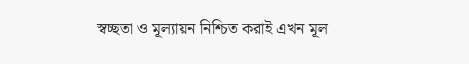স্বচ্ছতা ও মূল্যায়ন নিশ্চিত করাই এখন মূল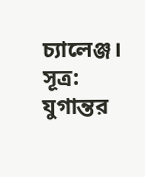চ্যালেঞ্জ। সূত্র: যুগান্তর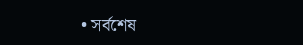• সর্বশেষ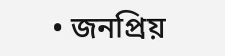• জনপ্রিয়